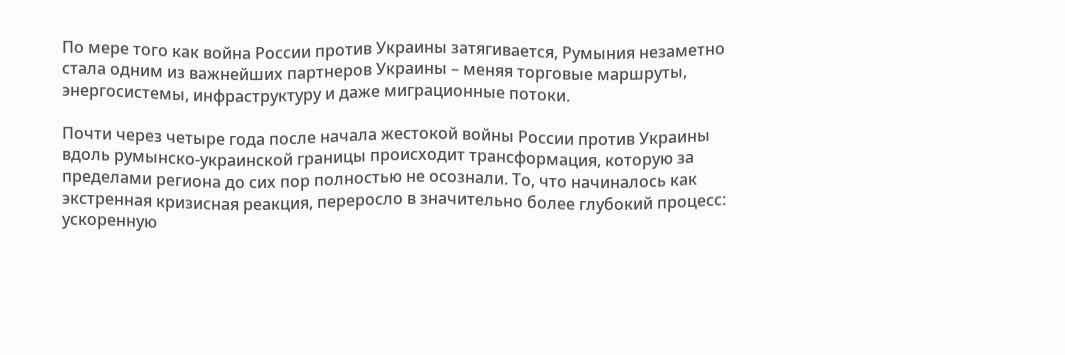По мере того как война России против Украины затягивается, Румыния незаметно стала одним из важнейших партнеров Украины – меняя торговые маршруты, энергосистемы, инфраструктуру и даже миграционные потоки.

Почти через четыре года после начала жестокой войны России против Украины вдоль румынско-украинской границы происходит трансформация, которую за пределами региона до сих пор полностью не осознали. То, что начиналось как экстренная кризисная реакция, переросло в значительно более глубокий процесс: ускоренную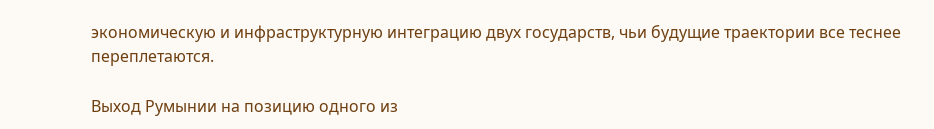экономическую и инфраструктурную интеграцию двух государств, чьи будущие траектории все теснее переплетаются.

Выход Румынии на позицию одного из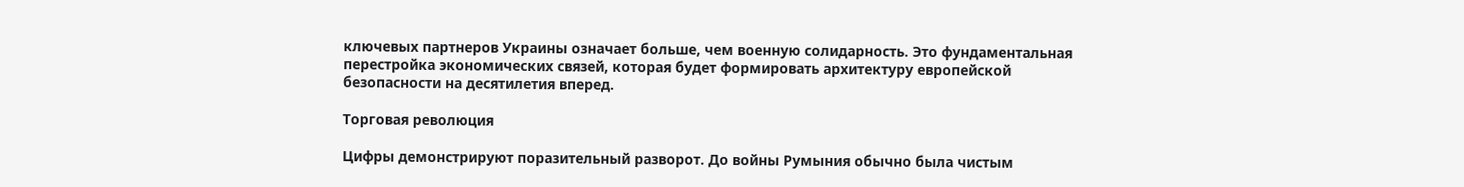ключевых партнеров Украины означает больше, чем военную солидарность. Это фундаментальная перестройка экономических связей, которая будет формировать архитектуру европейской безопасности на десятилетия вперед.

Торговая революция

Цифры демонстрируют поразительный разворот. До войны Румыния обычно была чистым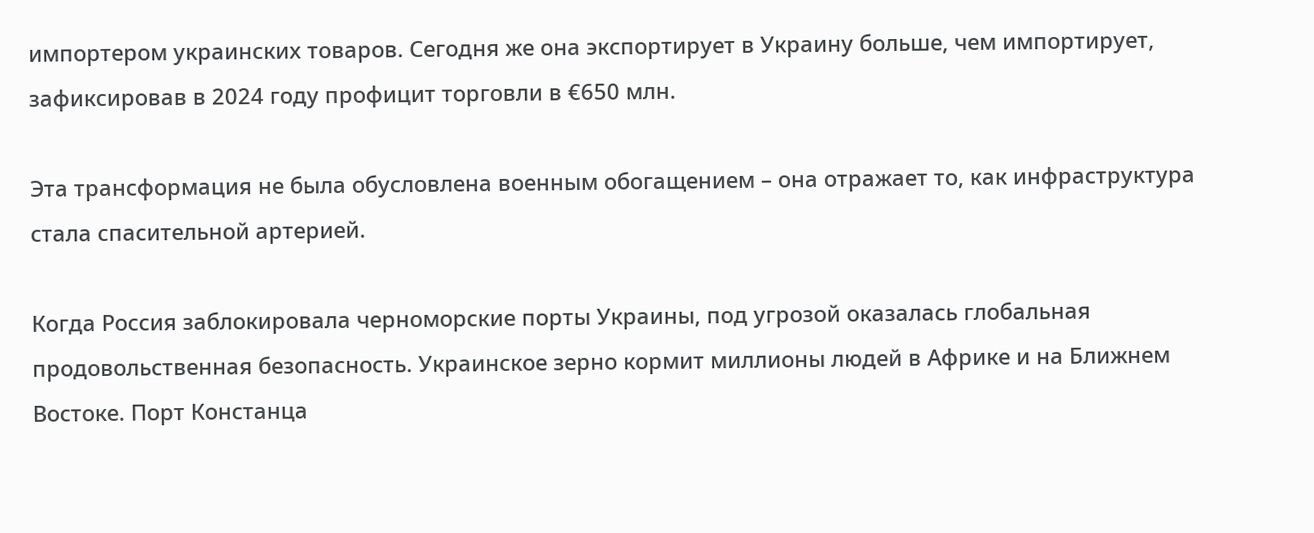импортером украинских товаров. Сегодня же она экспортирует в Украину больше, чем импортирует, зафиксировав в 2024 году профицит торговли в €650 млн.

Эта трансформация не была обусловлена военным обогащением – она отражает то, как инфраструктура стала спасительной артерией.

Когда Россия заблокировала черноморские порты Украины, под угрозой оказалась глобальная продовольственная безопасность. Украинское зерно кормит миллионы людей в Африке и на Ближнем Востоке. Порт Констанца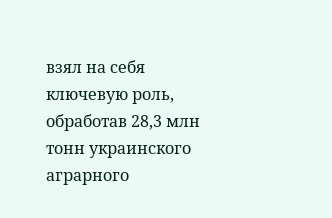взял на себя ключевую роль, обработав 28,3 млн тонн украинского аграрного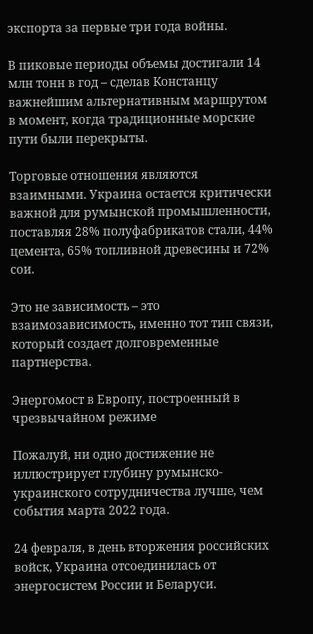экспорта за первые три года войны.

В пиковые периоды объемы достигали 14 млн тонн в год – сделав Констанцу важнейшим альтернативным маршрутом в момент, когда традиционные морские пути были перекрыты.

Торговые отношения являются взаимными. Украина остается критически важной для румынской промышленности, поставляя 28% полуфабрикатов стали, 44% цемента, 65% топливной древесины и 72% сои.

Это не зависимость – это взаимозависимость, именно тот тип связи, который создает долговременные партнерства.

Энергомост в Европу, построенный в чрезвычайном режиме

Пожалуй, ни одно достижение не иллюстрирует глубину румынско-украинского сотрудничества лучше, чем события марта 2022 года.

24 февраля, в день вторжения российских войск, Украина отсоединилась от энергосистем России и Беларуси.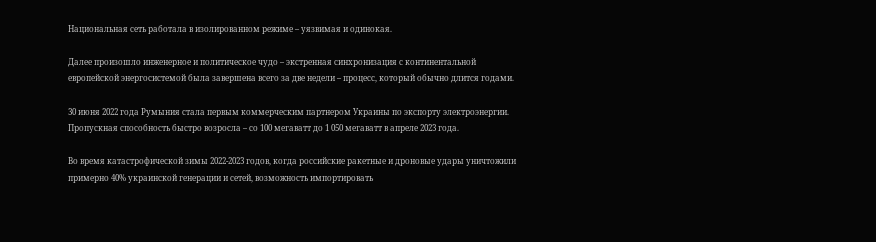Национальная сеть работала в изолированном режиме – уязвимая и одинокая.

Далее произошло инженерное и политическое чудо – экстренная синхронизация с континентальной европейской энергосистемой была завершена всего за две недели – процесс, который обычно длится годами.

30 июня 2022 года Румыния стала первым коммерческим партнером Украины по экспорту электроэнергии. Пропускная способность быстро возросла – со 100 мегаватт до 1 050 мегаватт в апреле 2023 года.

Во время катастрофической зимы 2022-2023 годов, когда российские ракетные и дроновые удары уничтожили примерно 40% украинской генерации и сетей, возможность импортировать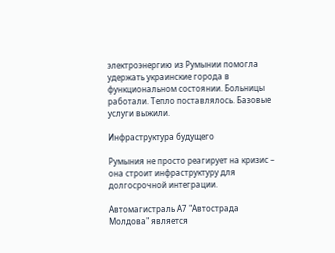электроэнергию из Румынии помогла удержать украинские города в функциональном состоянии. Больницы работали. Тепло поставлялось. Базовые услуги выжили.

Инфраструктура будущего

Румыния не просто реагирует на кризис – она строит инфраструктуру для долгосрочной интеграции.

Автомагистраль А7 "Автострада Молдова" является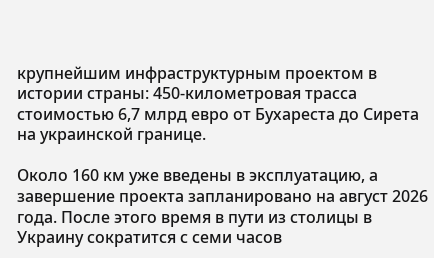крупнейшим инфраструктурным проектом в истории страны: 450-километровая трасса стоимостью 6,7 млрд евро от Бухареста до Сирета на украинской границе.

Около 160 км уже введены в эксплуатацию, а завершение проекта запланировано на август 2026 года. После этого время в пути из столицы в Украину сократится с семи часов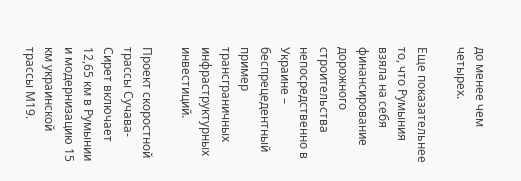до менее чем четырех.

Еще показательнее то, что Румыния взяла на себя финансирование дорожного строительства непосредственно в Украине – беспрецедентный пример трансграничных инфраструктурных инвестиций.

Проект скоростной трассы Сучава-Сирет включает 12,65 км в Румынии и модернизацию 15 км украинской трассы М19.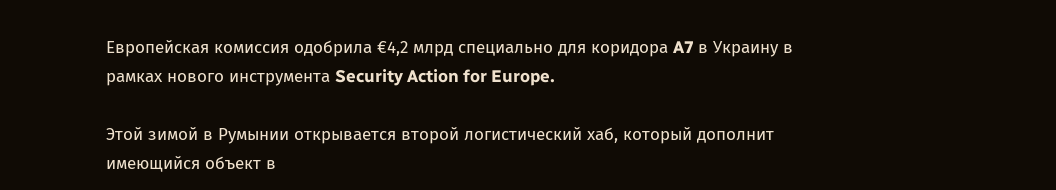Европейская комиссия одобрила €4,2 млрд специально для коридора A7 в Украину в рамках нового инструмента Security Action for Europe.

Этой зимой в Румынии открывается второй логистический хаб, который дополнит имеющийся объект в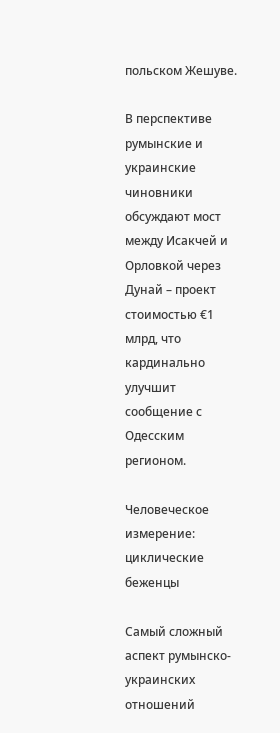польском Жешуве.

В перспективе румынские и украинские чиновники обсуждают мост между Исакчей и Орловкой через Дунай – проект стоимостью €1 млрд, что кардинально улучшит сообщение с Одесским регионом.

Человеческое измерение: циклические беженцы

Самый сложный аспект румынско-украинских отношений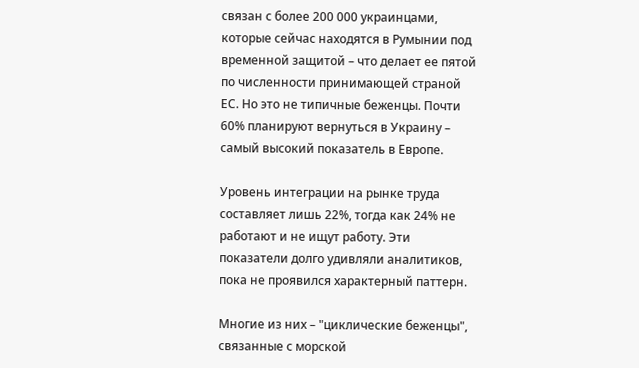связан с более 200 000 украинцами, которые сейчас находятся в Румынии под временной защитой – что делает ее пятой по численности принимающей страной ЕС. Но это не типичные беженцы. Почти 60% планируют вернуться в Украину – самый высокий показатель в Европе.

Уровень интеграции на рынке труда составляет лишь 22%, тогда как 24% не работают и не ищут работу. Эти показатели долго удивляли аналитиков, пока не проявился характерный паттерн.

Многие из них – "циклические беженцы", связанные с морской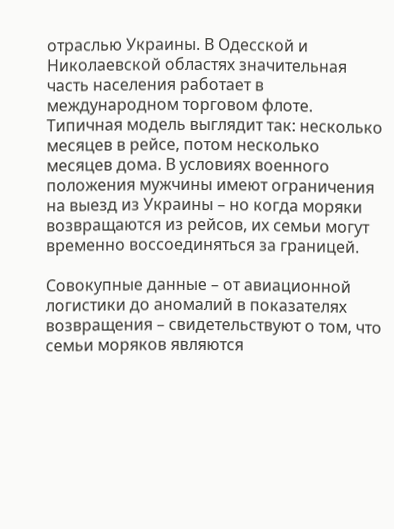отраслью Украины. В Одесской и Николаевской областях значительная часть населения работает в международном торговом флоте. Типичная модель выглядит так: несколько месяцев в рейсе, потом несколько месяцев дома. В условиях военного положения мужчины имеют ограничения на выезд из Украины – но когда моряки возвращаются из рейсов, их семьи могут временно воссоединяться за границей.

Совокупные данные – от авиационной логистики до аномалий в показателях возвращения – свидетельствуют о том, что семьи моряков являются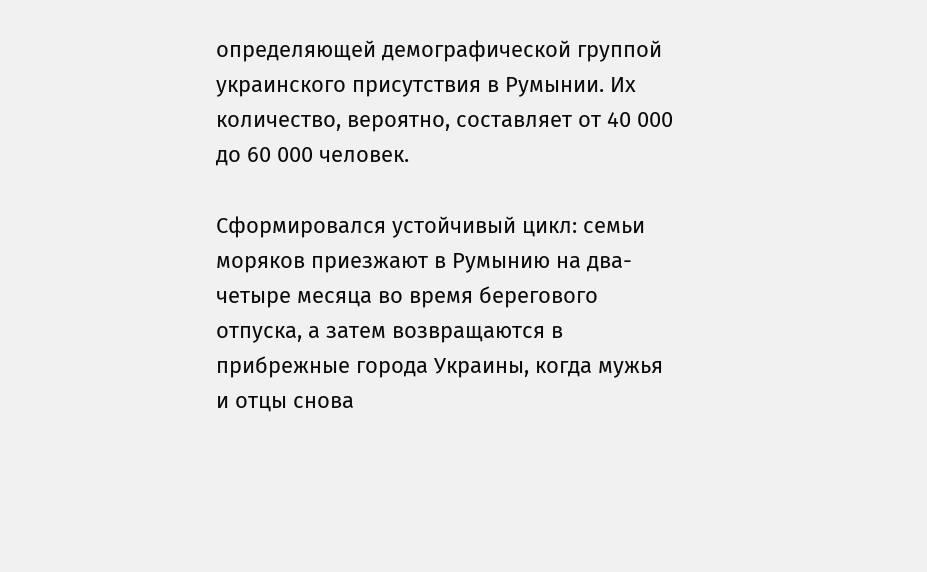определяющей демографической группой украинского присутствия в Румынии. Их количество, вероятно, составляет от 40 000 до 60 000 человек.

Сформировался устойчивый цикл: семьи моряков приезжают в Румынию на два-четыре месяца во время берегового отпуска, а затем возвращаются в прибрежные города Украины, когда мужья и отцы снова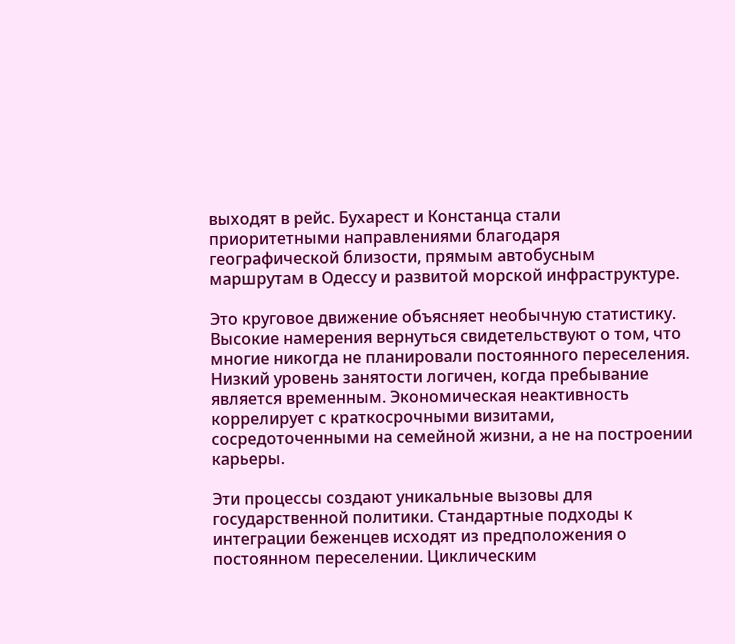выходят в рейс. Бухарест и Констанца стали приоритетными направлениями благодаря географической близости, прямым автобусным маршрутам в Одессу и развитой морской инфраструктуре.

Это круговое движение объясняет необычную статистику. Высокие намерения вернуться свидетельствуют о том, что многие никогда не планировали постоянного переселения. Низкий уровень занятости логичен, когда пребывание является временным. Экономическая неактивность коррелирует с краткосрочными визитами, сосредоточенными на семейной жизни, а не на построении карьеры.

Эти процессы создают уникальные вызовы для государственной политики. Стандартные подходы к интеграции беженцев исходят из предположения о постоянном переселении. Циклическим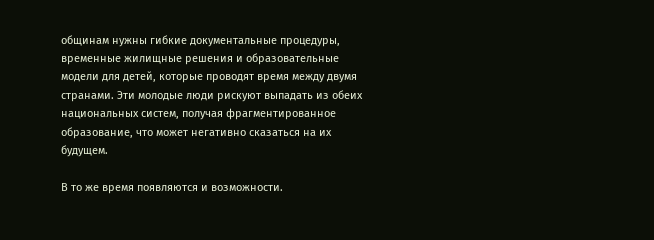общинам нужны гибкие документальные процедуры, временные жилищные решения и образовательные модели для детей, которые проводят время между двумя странами. Эти молодые люди рискуют выпадать из обеих национальных систем, получая фрагментированное образование, что может негативно сказаться на их будущем.

В то же время появляются и возможности.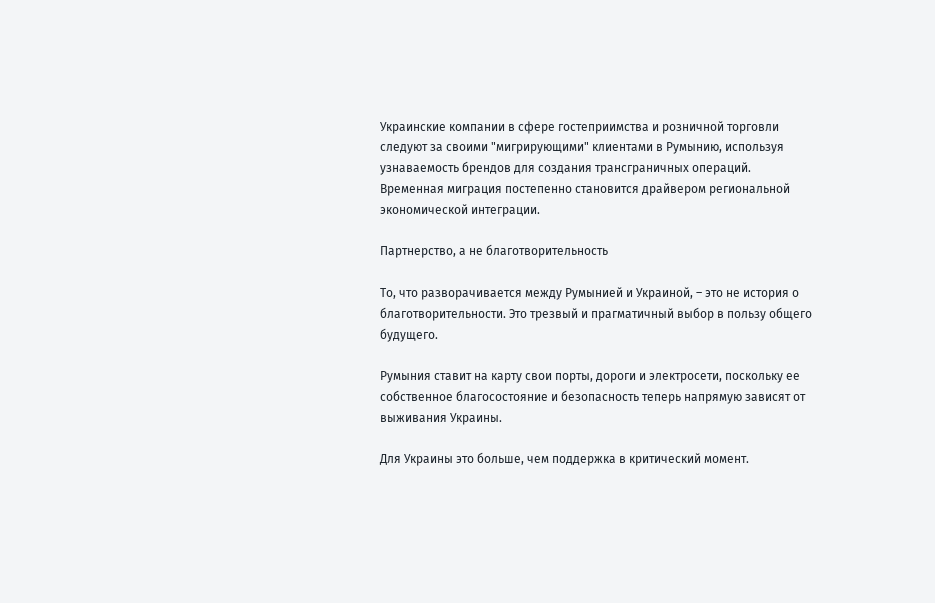Украинские компании в сфере гостеприимства и розничной торговли следуют за своими "мигрирующими" клиентами в Румынию, используя узнаваемость брендов для создания трансграничных операций. Временная миграция постепенно становится драйвером региональной экономической интеграции.

Партнерство, а не благотворительность

То, что разворачивается между Румынией и Украиной, – это не история о благотворительности. Это трезвый и прагматичный выбор в пользу общего будущего.

Румыния ставит на карту свои порты, дороги и электросети, поскольку ее собственное благосостояние и безопасность теперь напрямую зависят от выживания Украины.

Для Украины это больше, чем поддержка в критический момент.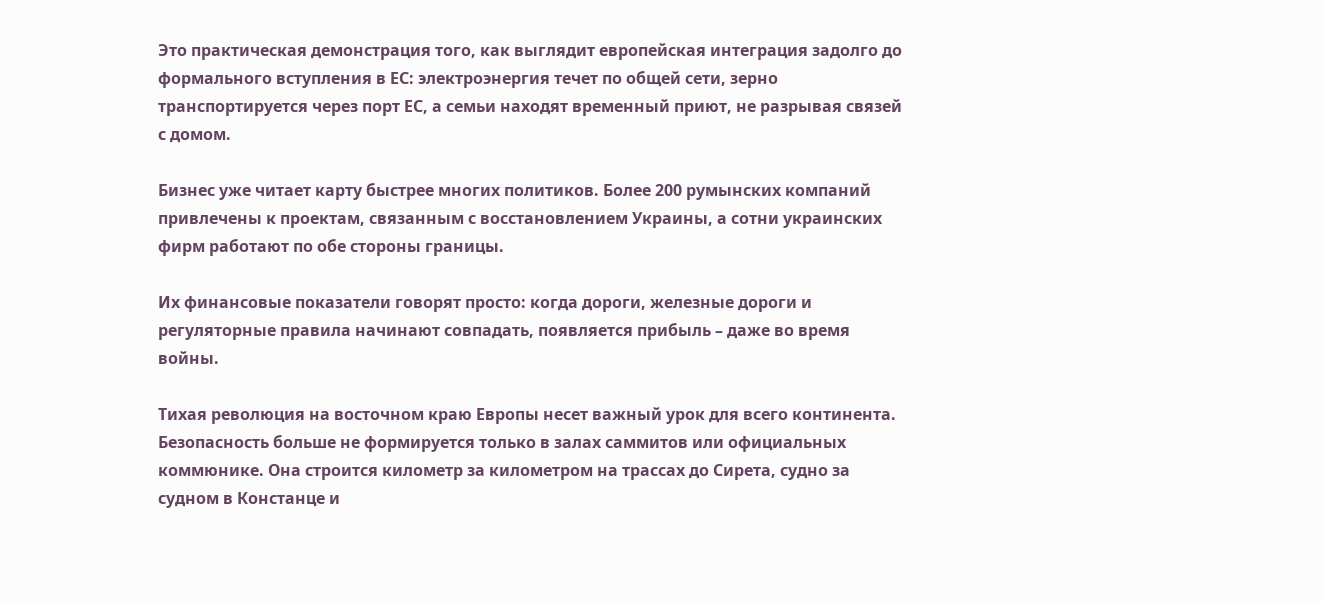Это практическая демонстрация того, как выглядит европейская интеграция задолго до формального вступления в ЕС: электроэнергия течет по общей сети, зерно транспортируется через порт ЕС, а семьи находят временный приют, не разрывая связей с домом.

Бизнес уже читает карту быстрее многих политиков. Более 200 румынских компаний привлечены к проектам, связанным с восстановлением Украины, а сотни украинских фирм работают по обе стороны границы.

Их финансовые показатели говорят просто: когда дороги, железные дороги и регуляторные правила начинают совпадать, появляется прибыль – даже во время войны.

Тихая революция на восточном краю Европы несет важный урок для всего континента. Безопасность больше не формируется только в залах саммитов или официальных коммюнике. Она строится километр за километром на трассах до Сирета, судно за судном в Констанце и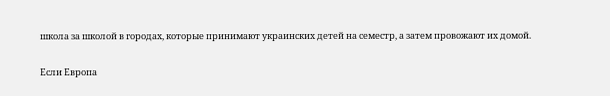школа за школой в городах, которые принимают украинских детей на семестр, а затем провожают их домой.

Если Европа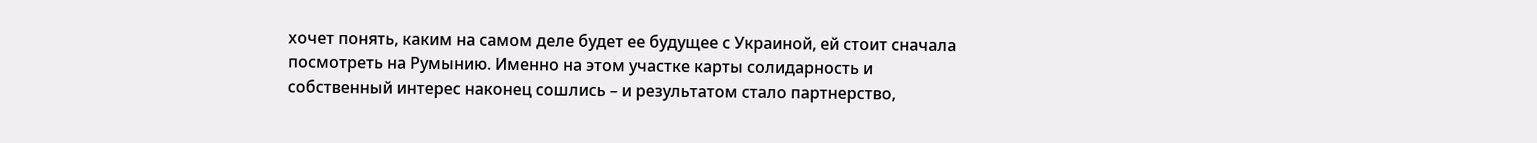хочет понять, каким на самом деле будет ее будущее с Украиной, ей стоит сначала посмотреть на Румынию. Именно на этом участке карты солидарность и собственный интерес наконец сошлись – и результатом стало партнерство,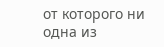от которого ни одна из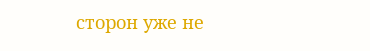сторон уже не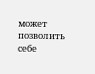может позволить себе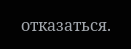отказаться.